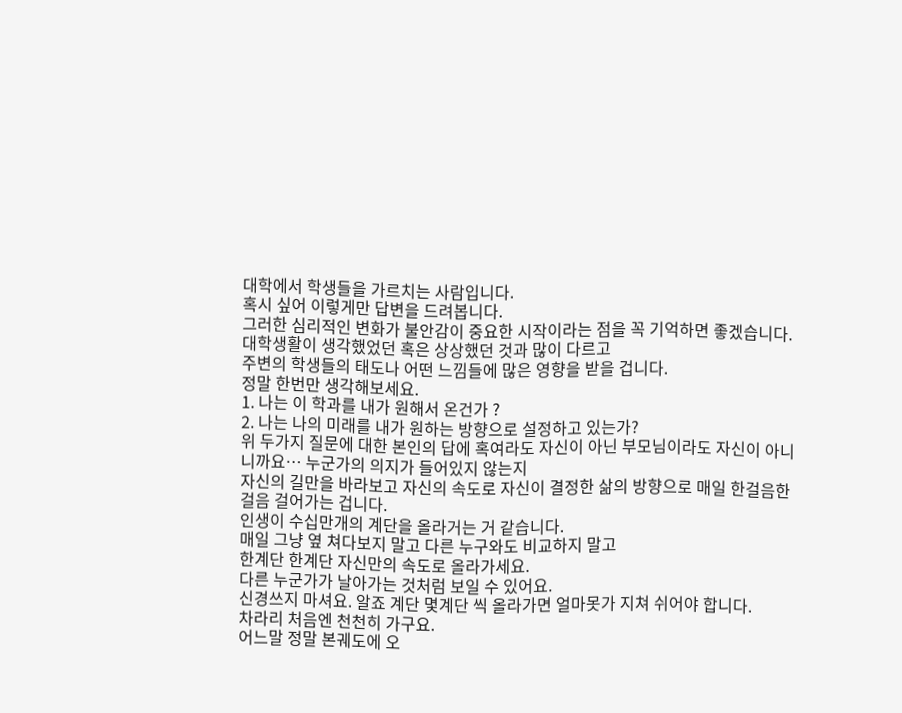대학에서 학생들을 가르치는 사람입니다.
혹시 싶어 이렇게만 답변을 드려봅니다.
그러한 심리적인 변화가 불안감이 중요한 시작이라는 점을 꼭 기억하면 좋겠습니다.
대학생활이 생각했었던 혹은 상상했던 것과 많이 다르고
주변의 학생들의 태도나 어떤 느낌들에 많은 영향을 받을 겁니다.
정말 한번만 생각해보세요.
1. 나는 이 학과를 내가 원해서 온건가 ?
2. 나는 나의 미래를 내가 원하는 방향으로 설정하고 있는가?
위 두가지 질문에 대한 본인의 답에 혹여라도 자신이 아닌 부모님이라도 자신이 아니니까요… 누군가의 의지가 들어있지 않는지
자신의 길만을 바라보고 자신의 속도로 자신이 결정한 삶의 방향으로 매일 한걸음한걸음 걸어가는 겁니다.
인생이 수십만개의 계단을 올라거는 거 같습니다.
매일 그냥 옆 쳐다보지 말고 다른 누구와도 비교하지 말고
한계단 한계단 자신만의 속도로 올라가세요.
다른 누군가가 날아가는 것처럼 보일 수 있어요.
신경쓰지 마셔요. 알죠 계단 몇계단 씩 올라가면 얼마못가 지쳐 쉬어야 합니다.
차라리 처음엔 천천히 가구요.
어느말 정말 본궤도에 오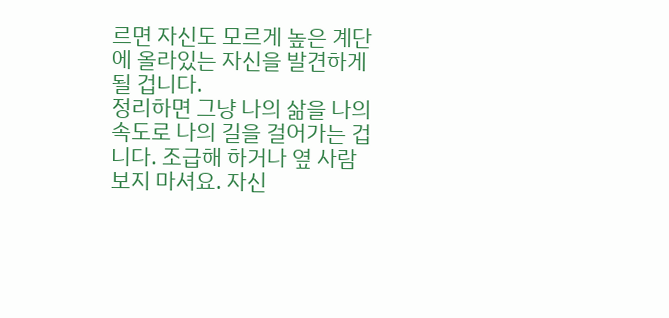르면 자신도 모르게 높은 계단에 올라있는 자신을 발견하게 될 겁니다.
정리하면 그냥 나의 삶을 나의 속도로 나의 길을 걸어가는 겁니다. 조급해 하거나 옆 사람 보지 마셔요. 자신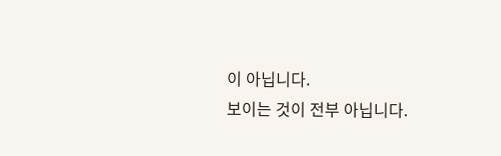이 아닙니다.
보이는 것이 전부 아닙니다.